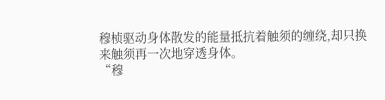穆桢驱动身体散发的能量抵抗着触须的缠绕,却只换来触须再一次地穿透身体。
“穆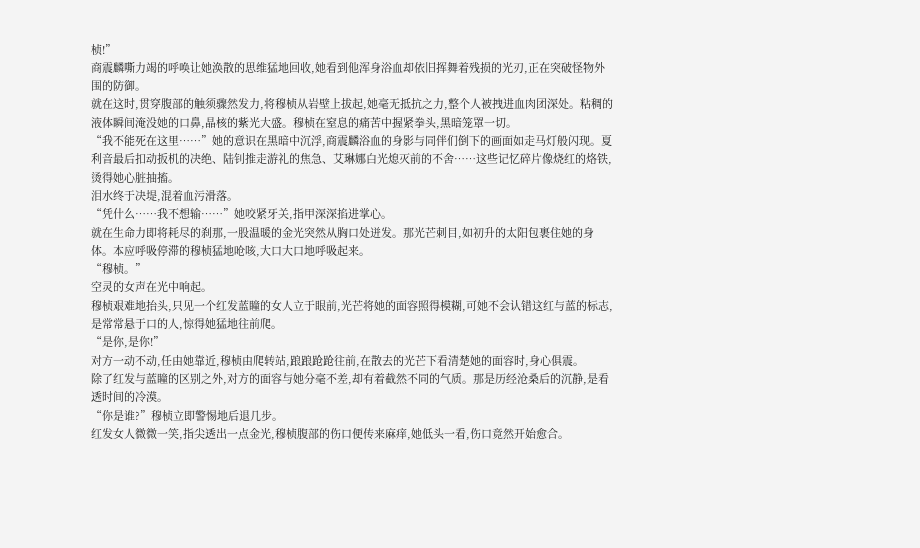桢!”
商震麟嘶力竭的呼唤让她涣散的思维猛地回收,她看到他浑身浴血却依旧挥舞着残损的光刃,正在突破怪物外围的防御。
就在这时,贯穿腹部的触须骤然发力,将穆桢从岩壁上拔起,她毫无抵抗之力,整个人被拽进血肉团深处。粘稠的液体瞬间淹没她的口鼻,晶核的紫光大盛。穆桢在窒息的痛苦中握紧拳头,黑暗笼罩一切。
“我不能死在这里……”她的意识在黑暗中沉浮,商震麟浴血的身影与同伴们倒下的画面如走马灯般闪现。夏利音最后扣动扳机的决绝、陆钊推走游礼的焦急、艾琳娜白光熄灭前的不舍……这些记忆碎片像烧红的烙铁,烫得她心脏抽搐。
泪水终于决堤,混着血污滑落。
“凭什么……我不想输……”她咬紧牙关,指甲深深掐进掌心。
就在生命力即将耗尽的刹那,一股温暖的金光突然从胸口处迸发。那光芒刺目,如初升的太阳包裹住她的身体。本应呼吸停滞的穆桢猛地呛咳,大口大口地呼吸起来。
“穆桢。”
空灵的女声在光中响起。
穆桢艰难地抬头,只见一个红发蓝瞳的女人立于眼前,光芒将她的面容照得模糊,可她不会认错这红与蓝的标志,是常常悬于口的人,惊得她猛地往前爬。
“是你,是你!”
对方一动不动,任由她靠近,穆桢由爬转站,踉踉跄跄往前,在散去的光芒下看清楚她的面容时,身心俱震。
除了红发与蓝瞳的区别之外,对方的面容与她分毫不差,却有着截然不同的气质。那是历经沧桑后的沉静,是看透时间的冷漠。
“你是谁?”穆桢立即警惕地后退几步。
红发女人微微一笑,指尖透出一点金光,穆桢腹部的伤口便传来麻痒,她低头一看,伤口竟然开始愈合。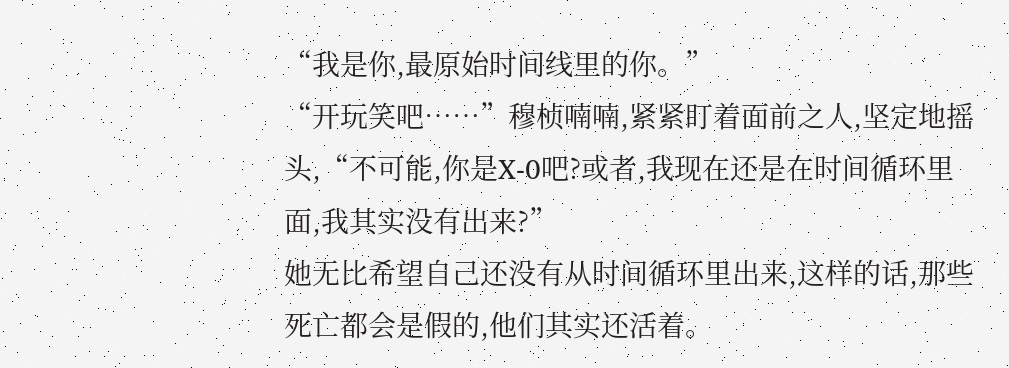“我是你,最原始时间线里的你。”
“开玩笑吧……”穆桢喃喃,紧紧盯着面前之人,坚定地摇头,“不可能,你是X-0吧?或者,我现在还是在时间循环里面,我其实没有出来?”
她无比希望自己还没有从时间循环里出来,这样的话,那些死亡都会是假的,他们其实还活着。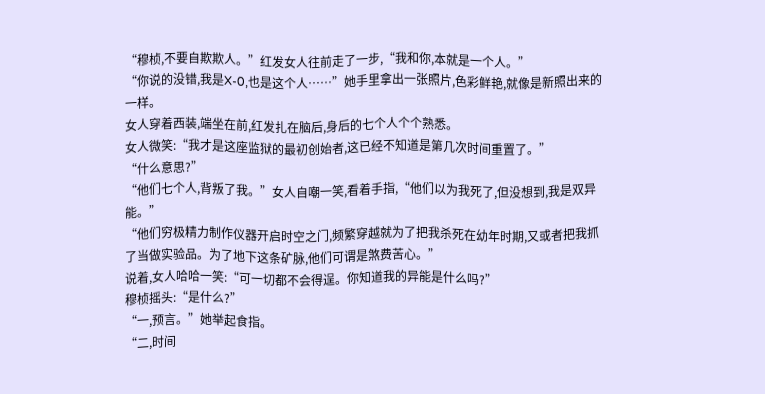“穆桢,不要自欺欺人。”红发女人往前走了一步,“我和你,本就是一个人。”
“你说的没错,我是X-0,也是这个人……”她手里拿出一张照片,色彩鲜艳,就像是新照出来的一样。
女人穿着西装,端坐在前,红发扎在脑后,身后的七个人个个熟悉。
女人微笑:“我才是这座监狱的最初创始者,这已经不知道是第几次时间重置了。”
“什么意思?”
“他们七个人,背叛了我。”女人自嘲一笑,看着手指,“他们以为我死了,但没想到,我是双异能。”
“他们穷极精力制作仪器开启时空之门,频繁穿越就为了把我杀死在幼年时期,又或者把我抓了当做实验品。为了地下这条矿脉,他们可谓是煞费苦心。”
说着,女人哈哈一笑:“可一切都不会得逞。你知道我的异能是什么吗?”
穆桢摇头:“是什么?”
“一,预言。”她举起食指。
“二,时间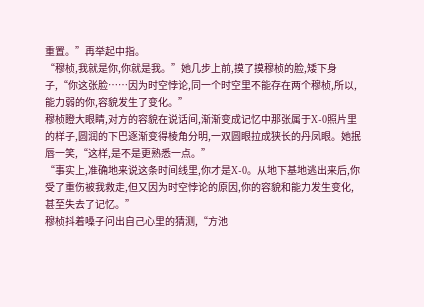重置。”再举起中指。
“穆桢,我就是你,你就是我。”她几步上前,摸了摸穆桢的脸,矮下身子,“你这张脸……因为时空悖论,同一个时空里不能存在两个穆桢,所以,能力弱的你,容貌发生了变化。”
穆桢瞪大眼睛,对方的容貌在说话间,渐渐变成记忆中那张属于X-0照片里的样子,圆润的下巴逐渐变得棱角分明,一双圆眼拉成狭长的丹凤眼。她抿唇一笑,“这样,是不是更熟悉一点。”
“事实上,准确地来说这条时间线里,你才是X-0。从地下基地逃出来后,你受了重伤被我救走,但又因为时空悖论的原因,你的容貌和能力发生变化,甚至失去了记忆。”
穆桢抖着嗓子问出自己心里的猜测,“方池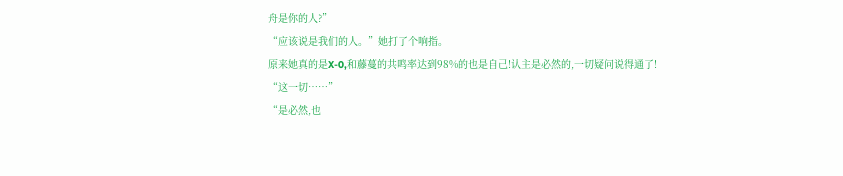舟是你的人?”
“应该说是我们的人。”她打了个响指。
原来她真的是X-0,和藤蔓的共鸣率达到98%的也是自己!认主是必然的,一切疑问说得通了!
“这一切……”
“是必然,也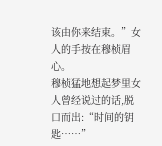该由你来结束。”女人的手按在穆桢眉心。
穆桢猛地想起梦里女人曾经说过的话,脱口而出:“时间的钥匙……”